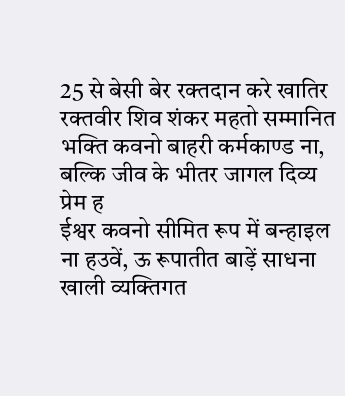25 से बेसी बेर रक्तदान करे खातिर रक्तवीर शिव शंकर महतो सम्मानित
भक्ति कवनो बाहरी कर्मकाण्ड ना, बल्कि जीव के भीतर जागल दिव्य प्रेम ह
ईश्वर कवनो सीमित रूप में बन्हाइल ना हउवें, ऊ रूपातीत बाड़ें साधना खाली व्यक्तिगत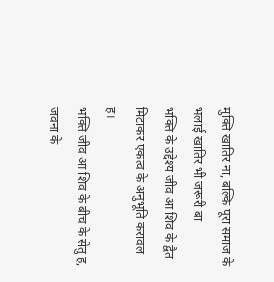मुक्ति खातिर ना, बल्कि पूरा समाज के भलाई खातिर भी जरूरी बा
भक्ति के उद्देश्य जीव आ शिव के द्वैत मिटाकर एकत्व के अनुभूति करावल ह।
भक्ति जीव आ शिव के बीच के सेतु ह, जवना के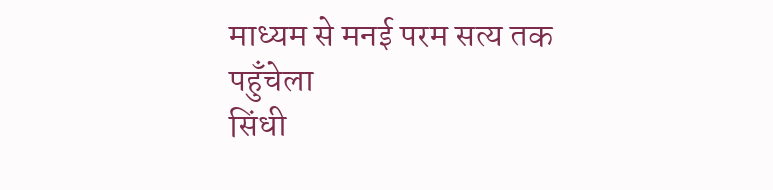माध्यम से मनई परम सत्य तक पहुँचेला
सिंधी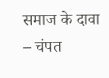समाज के दावा – चंपत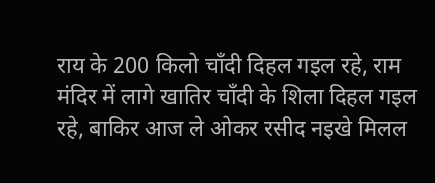राय के 200 किलो चाँदी दिहल गइल रहे, राम मंदिर में लागे खातिर चाँदी के शिला दिहल गइल रहे, बाकिर आज ले ओकर रसीद नइखे मिलल